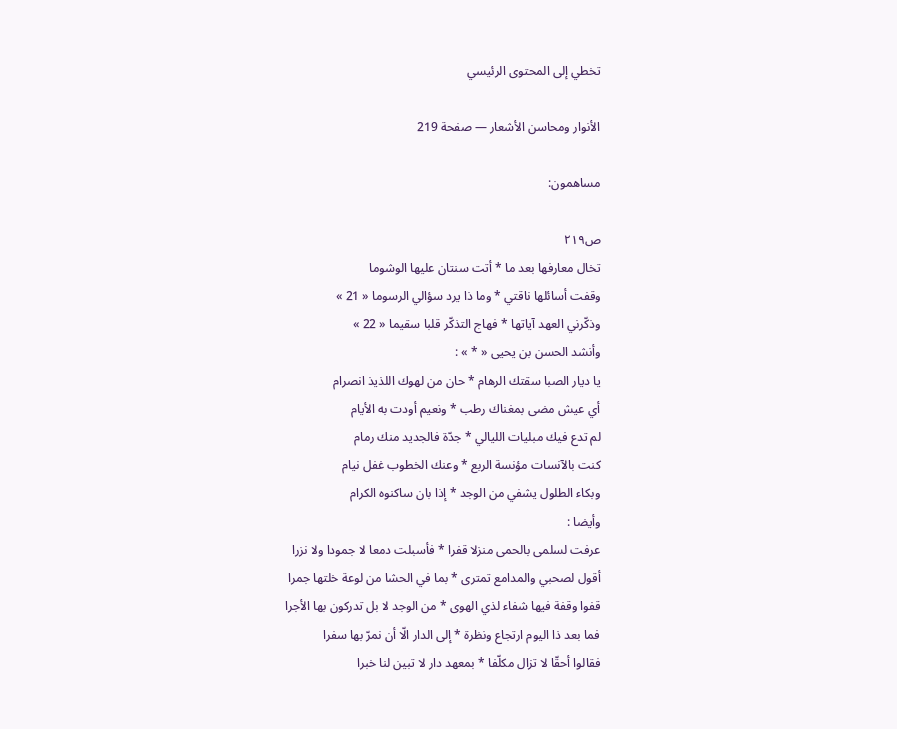تخطي إلى المحتوى الرئيسي

الأنوار ومحاسن الأشعار — صفحة 219

مساهمون:

ص٢١٩
تخال معارفها بعد ما * أتت سنتان عليها الوشوما
وقفت أسائلها ناقتي * وما ذا يرد سؤالي الرسوما « 21 »
وذكّرني العهد آياتها * فهاج التذكّر قلبا سقيما « 22 »
وأنشد الحسن بن يحيى « * » :
يا ديار الصبا سقتك الرهام * حان من لهوك اللذيذ انصرام
أي عيش مضى بمغناك رطب * ونعيم أودت به الأيام
لم تدع فيك مبليات الليالي * جدّة فالجديد منك رمام
كنت بالآنسات مؤنسة الربع * وعنك الخطوب غفل نيام
وبكاء الطلول يشفي من الوجد * إذا بان ساكنوه الكرام
وأيضا :
عرفت لسلمى بالحمى منزلا قفرا * فأسبلت دمعا لا جمودا ولا نزرا
أقول لصحبي والمدامع تمترى * بما في الحشا من لوعة خلتها جمرا
قفوا وقفة فيها شفاء لذي الهوى * من الوجد لا بل تدركون بها الأجرا
فما بعد ذا اليوم ارتجاع ونظرة * إلى الدار الّا أن نمرّ بها سفرا
فقالوا أحقّا لا تزال مكلّفا * بمعهد دار لا تبين لنا خبرا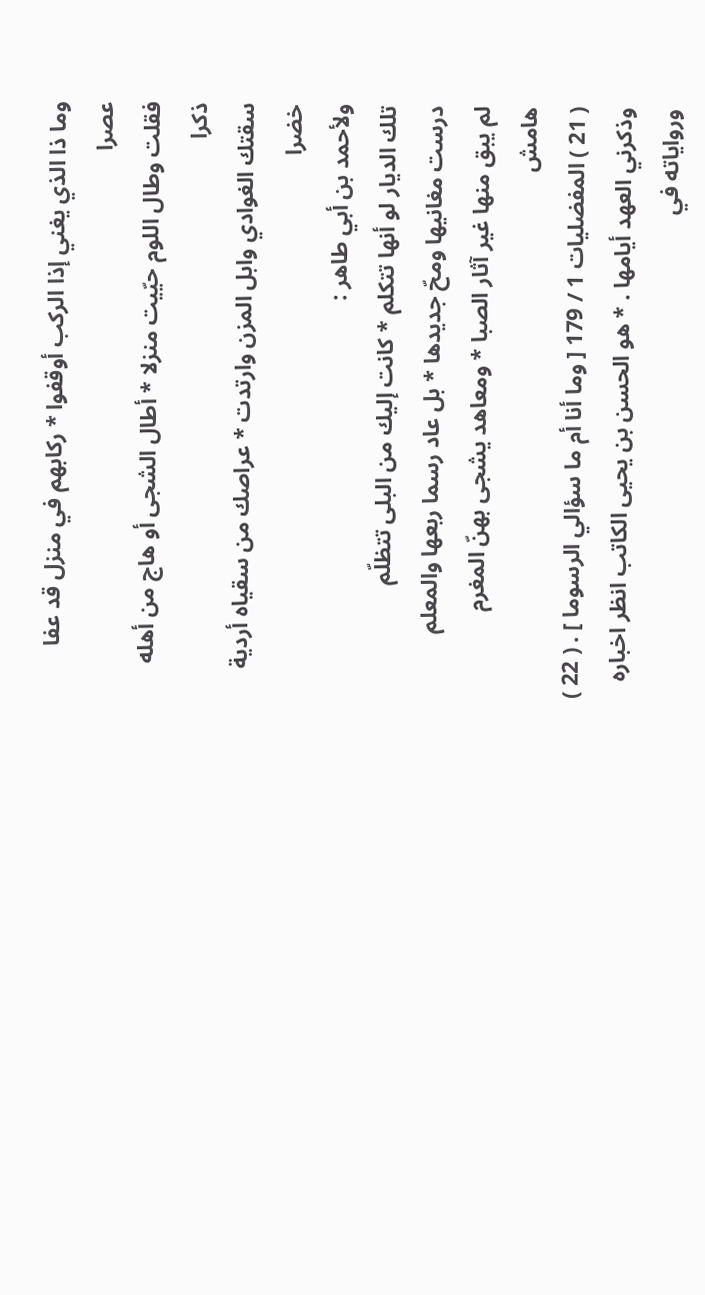وما ذا الذي يغني إذا الركب أوقفوا * ركابهم في منزل قد عفا عصرا
فقلت وطال اللوم حيّيت منزلا * أطال الشجى أو هاج من أهله ذكرا
سقتك الغوادي وابل المزن وارتدت * عراصك من سقياه أردية خضرا
ولأحمد بن أبي طاهر :
تلك الديار لو أنها تتكلم * كانت إليك من البلى تتظلّم
درست مغانيها ومحّ جديدها * بل عاد رسما ربعها والمعلم
لم يبق منها غير آثار الصبا * ومعاهد يشجى بهنّ المغرم
هامش
( 21 ) المفضليات 1 / 179 [ وما أنا أم ما سؤالي الرسوما ] . ( 22 ) وذكرني العهد أيامها . * هو الحسن بن يحيى الكاتب انظر اخباره ورواياته في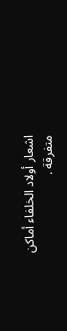اشعار أولاد الخلفاء أماكن متفرقة .